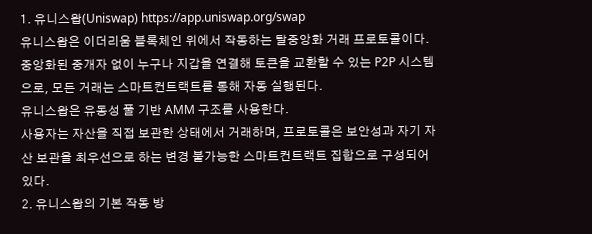1. 유니스왑(Uniswap) https://app.uniswap.org/swap
유니스왑은 이더리움 블록체인 위에서 작동하는 탈중앙화 거래 프로토콜이다.
중앙화된 중개자 없이 누구나 지갑을 연결해 토큰을 교환할 수 있는 P2P 시스템으로, 모든 거래는 스마트컨트랙트를 통해 자동 실행된다.
유니스왑은 유동성 풀 기반 AMM 구조를 사용한다.
사용자는 자산을 직접 보관한 상태에서 거래하며, 프로토콜은 보안성과 자기 자산 보관을 최우선으로 하는 변경 불가능한 스마트컨트랙트 집합으로 구성되어 있다.
2. 유니스왑의 기본 작동 방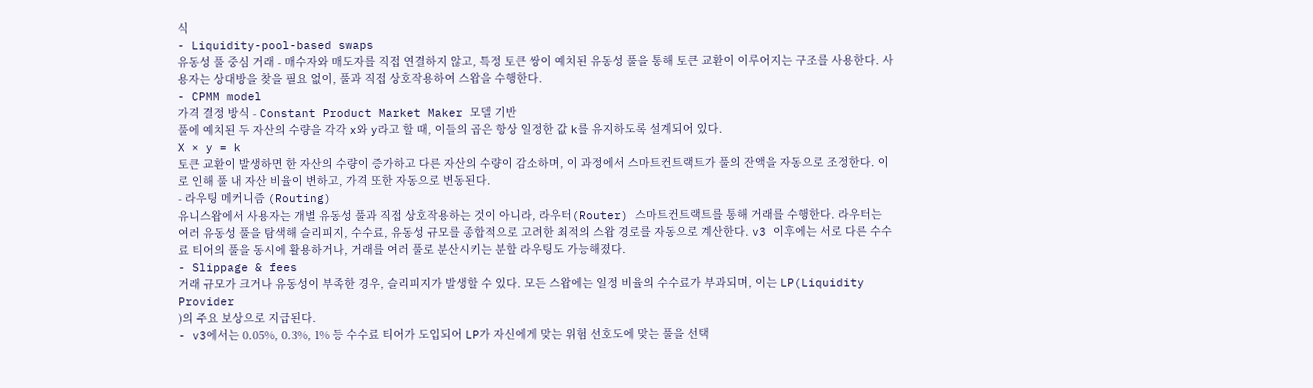식
- Liquidity-pool-based swaps
유동성 풀 중심 거래 - 매수자와 매도자를 직접 연결하지 않고, 특정 토큰 쌍이 예치된 유동성 풀을 통해 토큰 교환이 이루어지는 구조를 사용한다. 사용자는 상대방을 찾을 필요 없이, 풀과 직접 상호작용하여 스왑을 수행한다.
- CPMM model
가격 결정 방식 - Constant Product Market Maker 모델 기반
풀에 예치된 두 자산의 수량을 각각 x와 y라고 할 때, 이들의 곱은 항상 일정한 값 k를 유지하도록 설계되어 있다.
X × y = k
토큰 교환이 발생하면 한 자산의 수량이 증가하고 다른 자산의 수량이 감소하며, 이 과정에서 스마트컨트랙트가 풀의 잔액을 자동으로 조정한다. 이로 인해 풀 내 자산 비율이 변하고, 가격 또한 자동으로 변동된다.
- 라우팅 메커니즘 (Routing)
유니스왑에서 사용자는 개별 유동성 풀과 직접 상호작용하는 것이 아니라, 라우터(Router) 스마트컨트랙트를 통해 거래를 수행한다. 라우터는 여러 유동성 풀을 탐색해 슬리피지, 수수료, 유동성 규모를 종합적으로 고려한 최적의 스왑 경로를 자동으로 계산한다. v3 이후에는 서로 다른 수수료 티어의 풀을 동시에 활용하거나, 거래를 여러 풀로 분산시키는 분할 라우팅도 가능해졌다.
- Slippage & fees
거래 규모가 크거나 유동성이 부족한 경우, 슬리피지가 발생할 수 있다. 모든 스왑에는 일정 비율의 수수료가 부과되며, 이는 LP(Liquidity Provider
)의 주요 보상으로 지급된다.
- v3에서는 0.05%, 0.3%, 1% 등 수수료 티어가 도입되어 LP가 자신에게 맞는 위험 선호도에 맞는 풀을 선택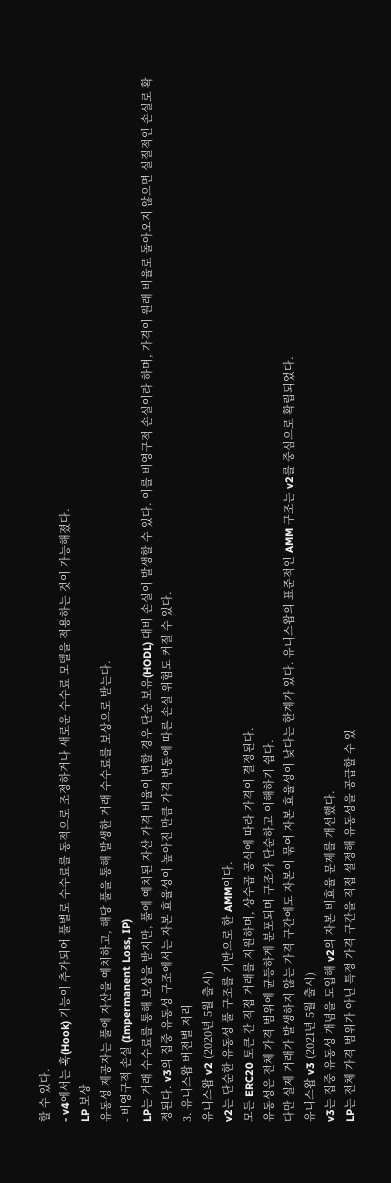할 수 있다.
- v4에서는 훅(Hook) 기능이 추가되어 풀별로 수수료를 동적으로 조정하거나 새로운 수수료 모델을 적용하는 것이 가능해졌다.
LP 보상
유동성 제공자는 풀에 자산을 예치하고, 해당 풀을 통해 발생한 거래 수수료를 보상으로 받는다.
- 비영구적 손실 (Impermanent Loss, IP)
LP는 거래 수수료를 통해 보상을 받지만, 풀에 예치된 자산 가격 비율이 변할 경우 단순 보유(HODL) 대비 손실이 발생할 수 있다. 이를 비영구적 손실이라 하며, 가격이 원래 비율로 돌아오지 않으면 실질적인 손실로 확정된다. v3의 집중 유동성 구조에서는 자본 효율성이 높아진 만큼 가격 변동에 따른 손실 위험도 커질 수 있다.
3. 유니스왑 버전별 저리
유니스왑 v2 (2020년 5월 출시)
v2는 단순한 유동성 풀 구조를 기반으로 한 AMM이다.
모든 ERC20 토큰 간 직접 거래를 지원하며, 상수곱 공식에 따라 가격이 결정된다.
유동성은 전체 가격 범위에 균등하게 분포되며 구조가 단순하고 이해하기 쉽다.
다만 실제 거래가 발생하지 않는 가격 구간에도 자본이 묶여 자본 효율성이 낮다는 한계가 있다. 유니스왑의 표준적인 AMM 구조는 v2를 중심으로 확립되었다.
유니스왑 v3 (2021년 5월 출시)
v3는 집중 유동성 개념을 도입해 v2의 자본 비효율 문제를 개선했다.
LP는 전체 가격 범위가 아닌 특정 가격 구간을 직접 설정해 유동성을 공급할 수 있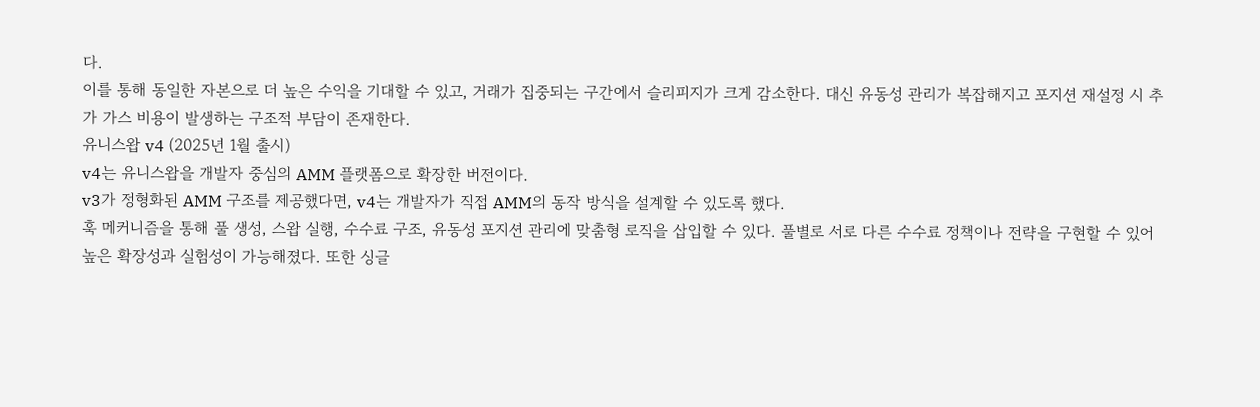다.
이를 통해 동일한 자본으로 더 높은 수익을 기대할 수 있고, 거래가 집중되는 구간에서 슬리피지가 크게 감소한다. 대신 유동성 관리가 복잡해지고 포지션 재설정 시 추가 가스 비용이 발생하는 구조적 부담이 존재한다.
유니스왑 v4 (2025년 1월 출시)
v4는 유니스왑을 개발자 중심의 AMM 플랫폼으로 확장한 버전이다.
v3가 정형화된 AMM 구조를 제공했다면, v4는 개발자가 직접 AMM의 동작 방식을 설계할 수 있도록 했다.
훅 메커니즘을 통해 풀 생성, 스왑 실행, 수수료 구조, 유동성 포지션 관리에 맞춤형 로직을 삽입할 수 있다. 풀별로 서로 다른 수수료 정책이나 전략을 구현할 수 있어 높은 확장성과 실험성이 가능해졌다. 또한 싱글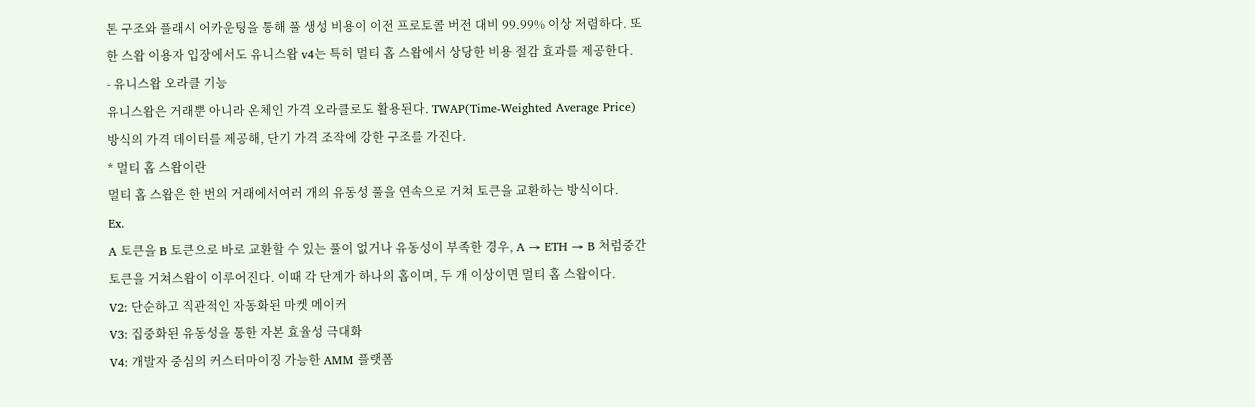톤 구조와 플래시 어카운팅을 통해 풀 생성 비용이 이전 프로토콜 버전 대비 99.99% 이상 저렴하다. 또한 스왑 이용자 입장에서도 유니스왑 v4는 특히 멀티 홉 스왑에서 상당한 비용 절감 효과를 제공한다.
- 유니스왑 오라클 기능
유니스왑은 거래뿐 아니라 온체인 가격 오라클로도 활용된다. TWAP(Time-Weighted Average Price) 방식의 가격 데이터를 제공해, 단기 가격 조작에 강한 구조를 가진다.
* 멀티 홉 스왑이란
멀티 홉 스왑은 한 번의 거래에서여러 개의 유동성 풀을 연속으로 거쳐 토큰을 교환하는 방식이다.
Ex.
A 토큰을 B 토큰으로 바로 교환할 수 있는 풀이 없거나 유동성이 부족한 경우, A → ETH → B 처럼중간 토큰을 거쳐스왑이 이루어진다. 이때 각 단계가 하나의 홉이며, 두 개 이상이면 멀티 홉 스왑이다.
V2: 단순하고 직관적인 자동화된 마켓 메이커
V3: 집중화된 유동성을 통한 자본 효율성 극대화
V4: 개발자 중심의 커스터마이징 가능한 AMM 플랫폼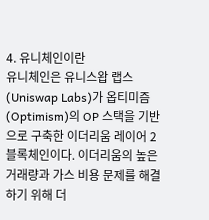4. 유니체인이란
유니체인은 유니스왑 랩스(Uniswap Labs)가 옵티미즘(Optimism)의 OP 스택을 기반으로 구축한 이더리움 레이어 2 블록체인이다. 이더리움의 높은 거래량과 가스 비용 문제를 해결하기 위해 더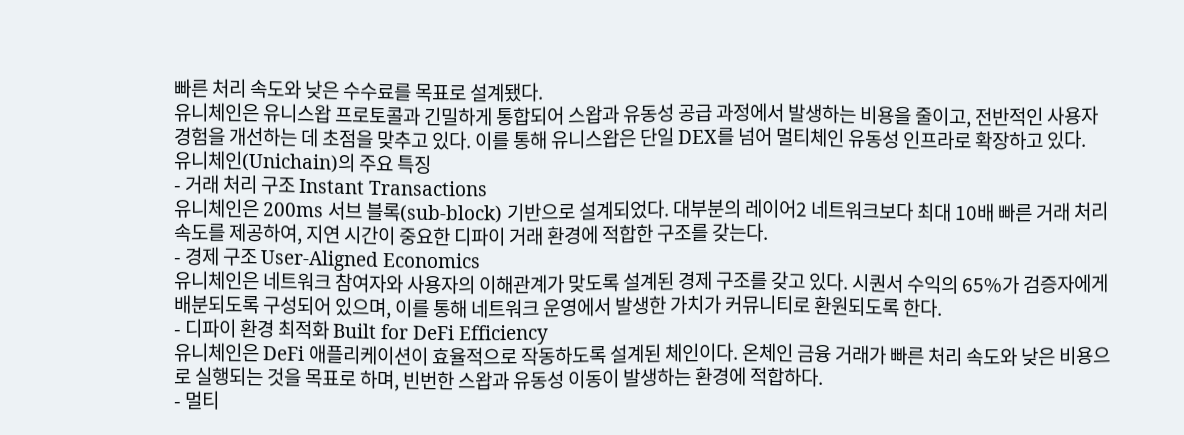빠른 처리 속도와 낮은 수수료를 목표로 설계됐다.
유니체인은 유니스왑 프로토콜과 긴밀하게 통합되어 스왑과 유동성 공급 과정에서 발생하는 비용을 줄이고, 전반적인 사용자 경험을 개선하는 데 초점을 맞추고 있다. 이를 통해 유니스왑은 단일 DEX를 넘어 멀티체인 유동성 인프라로 확장하고 있다.
유니체인(Unichain)의 주요 특징
- 거래 처리 구조 Instant Transactions
유니체인은 200ms 서브 블록(sub-block) 기반으로 설계되었다. 대부분의 레이어2 네트워크보다 최대 10배 빠른 거래 처리 속도를 제공하여, 지연 시간이 중요한 디파이 거래 환경에 적합한 구조를 갖는다.
- 경제 구조 User-Aligned Economics
유니체인은 네트워크 참여자와 사용자의 이해관계가 맞도록 설계된 경제 구조를 갖고 있다. 시퀀서 수익의 65%가 검증자에게 배분되도록 구성되어 있으며, 이를 통해 네트워크 운영에서 발생한 가치가 커뮤니티로 환원되도록 한다.
- 디파이 환경 최적화 Built for DeFi Efficiency
유니체인은 DeFi 애플리케이션이 효율적으로 작동하도록 설계된 체인이다. 온체인 금융 거래가 빠른 처리 속도와 낮은 비용으로 실행되는 것을 목표로 하며, 빈번한 스왑과 유동성 이동이 발생하는 환경에 적합하다.
- 멀티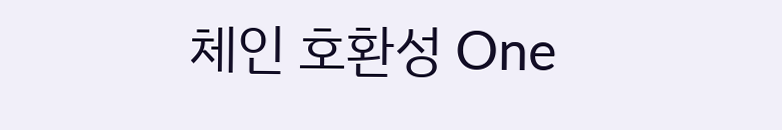체인 호환성 One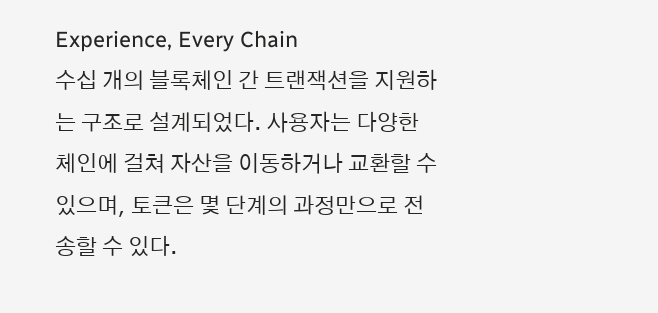Experience, Every Chain
수십 개의 블록체인 간 트랜잭션을 지원하는 구조로 설계되었다. 사용자는 다양한 체인에 걸쳐 자산을 이동하거나 교환할 수 있으며, 토큰은 몇 단계의 과정만으로 전송할 수 있다.